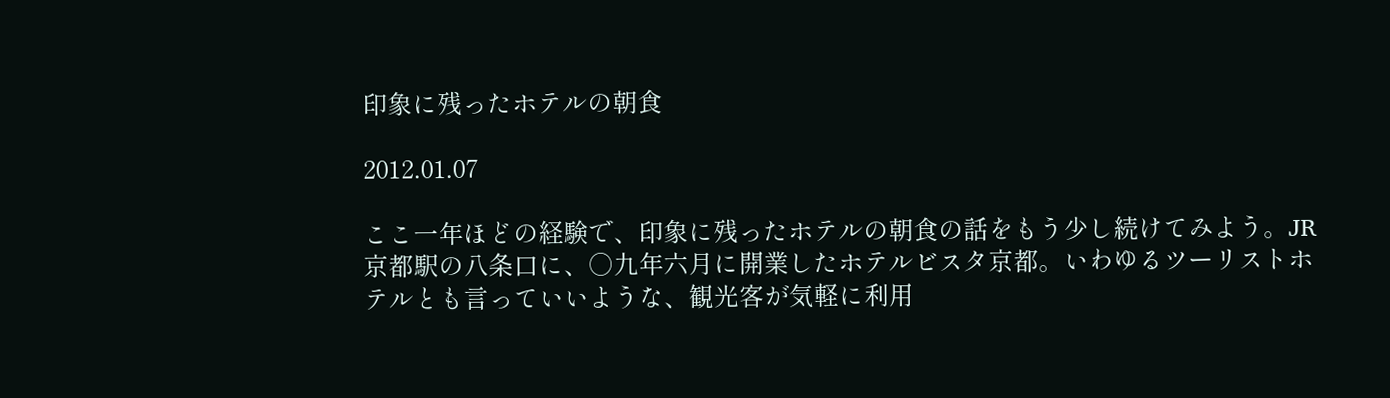印象に残ったホテルの朝食

2012.01.07

ここ一年ほどの経験で、印象に残ったホテルの朝食の話をもう少し続けてみよう。JR京都駅の八条口に、○九年六月に開業したホテルビスタ京都。いわゆるツーリストホテルとも言っていいような、観光客が気軽に利用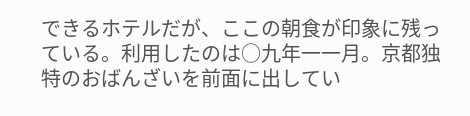できるホテルだが、ここの朝食が印象に残っている。利用したのは○九年一一月。京都独特のおばんざいを前面に出してい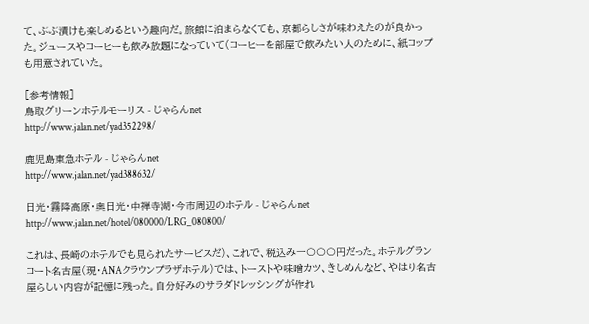て、ぶぶ漬けも楽しめるという趣向だ。旅館に泊まらなくても、京都らしさが味わえたのが良かった。ジュースやコーヒーも飲み放題になっていて(コーヒーを部屋で飲みたい人のために、紙コップも用意されていた。

[参考情報]
鳥取グリーンホテルモーリス - じゃらんnet
http://www.jalan.net/yad352298/

鹿児島東急ホテル - じゃらんnet
http://www.jalan.net/yad388632/

日光・霧降高原・奥日光・中禅寺湖・今市周辺のホテル - じゃらんnet
http://www.jalan.net/hotel/080000/LRG_080800/

これは、長崎のホテルでも見られたサービスだ)、これで、税込み一〇〇〇円だった。ホテルグランコート名古屋(現・ANAクラウンプラザホテル)では、トーストや味噌カツ、きしめんなど、やはり名古屋らしい内容が記憶に残った。自分好みのサラダドレッシングが作れ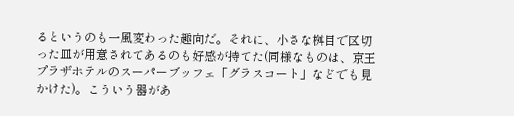るというのも一風変わった趣向だ。それに、小さな桝目で区切った皿が用意されてあるのも好感が持てた(同様なものは、京王プラザホテルのスーパーブッフェ「グラスコート」などでも見かけた)。こういう器があ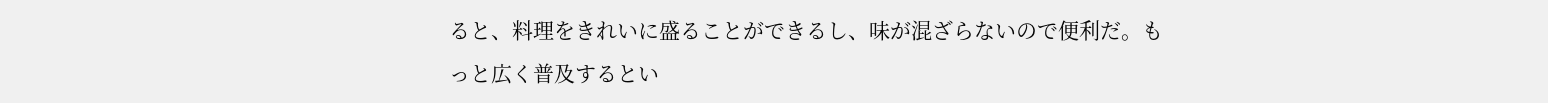ると、料理をきれいに盛ることができるし、味が混ざらないので便利だ。もっと広く普及するとい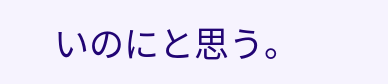いのにと思う。